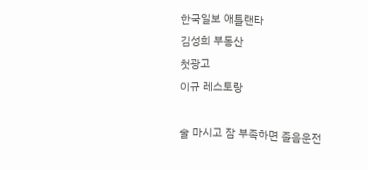한국일보 애틀랜타
김성희 부동산
첫광고
이규 레스토랑

술 마시고 잠 부족하면 졸음운전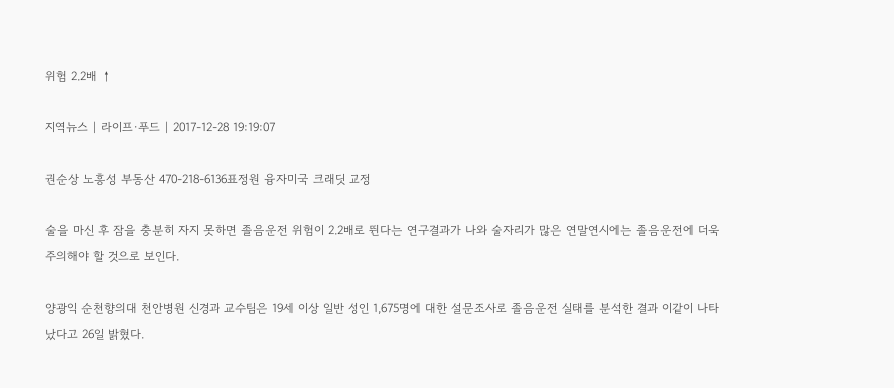위험 2.2배 ↑

지역뉴스 | 라이프·푸드 | 2017-12-28 19:19:07

권순상 노흥성 부동산 470-218-6136표정원 융자미국 크래딧 교정

술을 마신 후 잠을 충분히 자지 못하면 졸음운전 위험이 2.2배로 뛴다는 연구결과가 나와 술자리가 많은 연말연시에는 졸음운전에 더욱 주의해야 할 것으로 보인다.

양광익 순천향의대 천안병원 신경과 교수팀은 19세 이상 일반 성인 1,675명에 대한 설문조사로 졸음운전 실태를 분석한 결과 이같이 나타났다고 26일 밝혔다.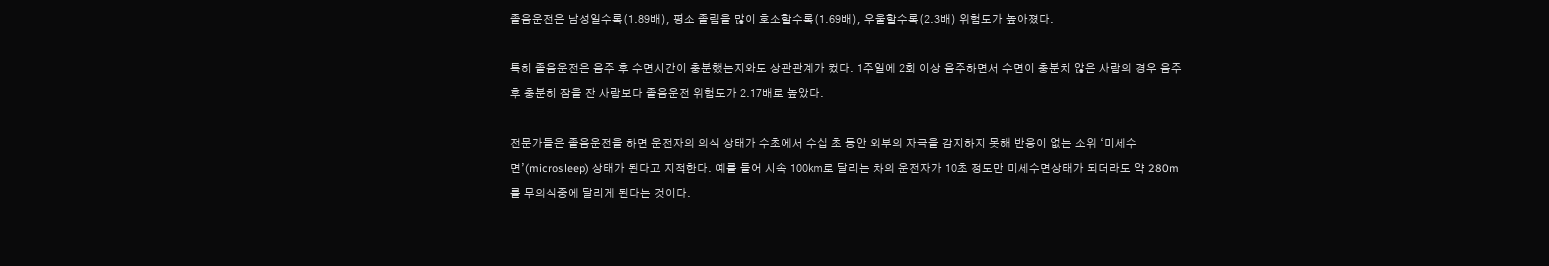졸음운전은 남성일수록(1.89배), 평소 졸림을 많이 호소할수록(1.69배), 우울할수록(2.3배) 위험도가 높아졌다.

특히 졸음운전은 음주 후 수면시간이 충분했는지와도 상관관계가 컸다. 1주일에 2회 이상 음주하면서 수면이 충분치 않은 사람의 경우 음주 후 충분히 잠을 잔 사람보다 졸음운전 위험도가 2.17배로 높았다.

전문가들은 졸음운전을 하면 운전자의 의식 상태가 수초에서 수십 초 동안 외부의 자극을 감지하지 못해 반응이 없는 소위 ‘미세수면’(microsleep) 상태가 된다고 지적한다. 예를 들어 시속 100㎞로 달리는 차의 운전자가 10초 정도만 미세수면상태가 되더라도 약 280m를 무의식중에 달리게 된다는 것이다.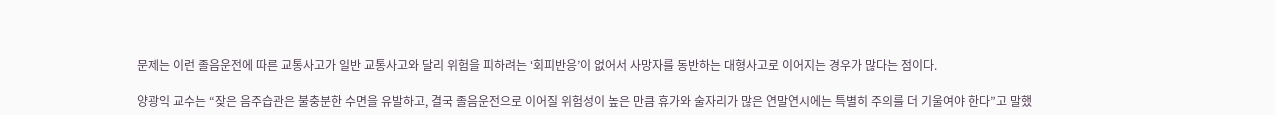문제는 이런 졸음운전에 따른 교통사고가 일반 교통사고와 달리 위험을 피하려는 ‘회피반응’이 없어서 사망자를 동반하는 대형사고로 이어지는 경우가 많다는 점이다.

양광익 교수는 “잦은 음주습관은 불충분한 수면을 유발하고, 결국 졸음운전으로 이어질 위험성이 높은 만큼 휴가와 술자리가 많은 연말연시에는 특별히 주의를 더 기울여야 한다”고 말했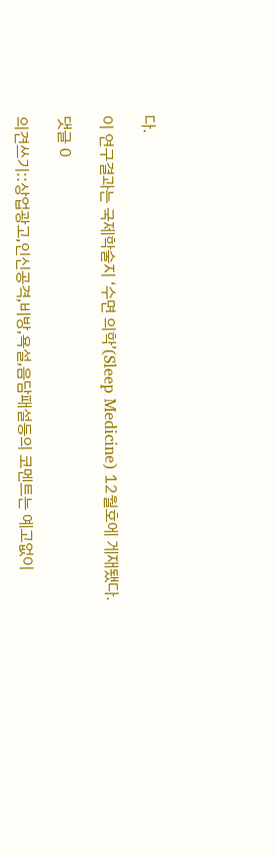다.

이 연구결과는 국제학술지 ‘수면 의학’(Sleep Medicine) 12월호에 게재됐다.

댓글 0

의견쓰기::상업광고,인신공격,비방,욕설,음담패설등의 코멘트는 예고없이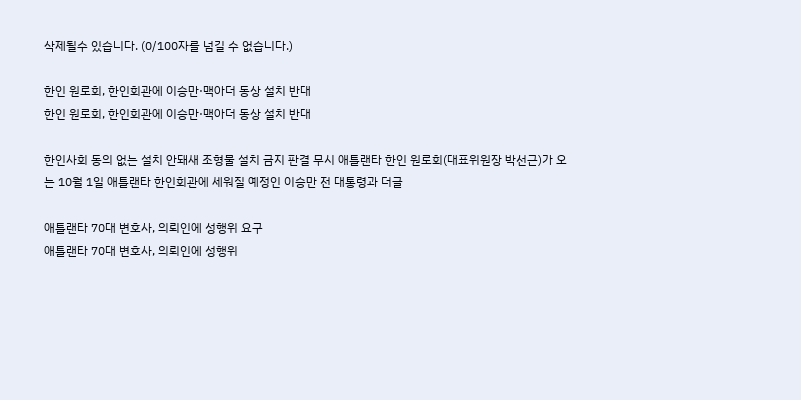삭제될수 있습니다. (0/100자를 넘길 수 없습니다.)

한인 원로회, 한인회관에 이승만·맥아더 동상 설치 반대
한인 원로회, 한인회관에 이승만·맥아더 동상 설치 반대

한인사회 동의 없는 설치 안돼새 조형물 설치 금지 판결 무시 애틀랜타 한인 원로회(대표위원장 박선근)가 오는 10월 1일 애틀랜타 한인회관에 세워질 예정인 이승만 전 대통령과 더글

애틀랜타 70대 변호사, 의뢰인에 성행위 요구
애틀랜타 70대 변호사, 의뢰인에 성행위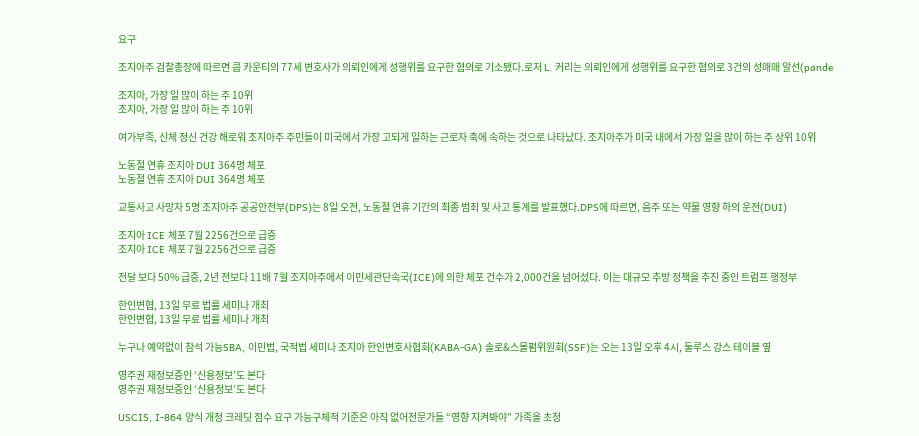요구

조지아주 검찰총장에 따르면 콥 카운티의 77세 변호사가 의뢰인에게 성행위를 요구한 혐의로 기소됐다.로저 L. 커리는 의뢰인에게 성행위를 요구한 혐의로 3건의 성매매 알선(pande

조지아, 가장 일 많이 하는 주 10위
조지아, 가장 일 많이 하는 주 10위

여가부족, 신체 정신 건강 해로워 조지아주 주민들이 미국에서 가장 고되게 일하는 근로자 축에 속하는 것으로 나타났다. 조지아주가 미국 내에서 가장 일을 많이 하는 주 상위 10위

노동절 연휴 조지아 DUI 364명 체포
노동절 연휴 조지아 DUI 364명 체포

교통사고 사망자 5명 조지아주 공공안전부(DPS)는 8일 오전, 노동절 연휴 기간의 최종 범죄 및 사고 통계를 발표했다.DPS에 따르면, 음주 또는 약물 영향 하의 운전(DUI)

조지아 ICE 체포 7월 2256건으로 급증
조지아 ICE 체포 7월 2256건으로 급증

전달 보다 50% 급증, 2년 전보다 11배 7월 조지아주에서 이민세관단속국(ICE)에 의한 체포 건수가 2,000건을 넘어섰다. 이는 대규모 추방 정책을 추진 중인 트럼프 행정부

한인변협, 13일 무료 법률 세미나 개최
한인변협, 13일 무료 법률 세미나 개최

누구나 예약없이 참석 가능SBA, 이민법, 국적법 세미나 조지아 한인변호사협회(KABA-GA) 솔로&스몰펌위원회(SSF)는 오는 13일 오후 4시, 둘루스 강스 테이블 옆

영주권 재정보증인 ‘신용정보’도 본다
영주권 재정보증인 ‘신용정보’도 본다

USCIS, I-864 양식 개정 크레딧 점수 요구 가능구체적 기준은 아직 없어전문가들 “영향 지켜봐야” 가족을 초청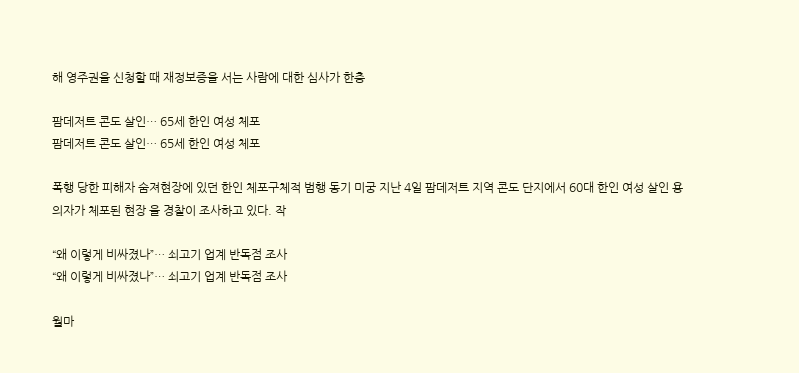해 영주권을 신청할 때 재정보증을 서는 사람에 대한 심사가 한층

팜데저트 콘도 살인… 65세 한인 여성 체포
팜데저트 콘도 살인… 65세 한인 여성 체포

폭행 당한 피해자 숨져현장에 있던 한인 체포구체적 범행 동기 미궁 지난 4일 팜데저트 지역 콘도 단지에서 60대 한인 여성 살인 용의자가 체포된 현장 을 경찰이 조사하고 있다. 작

“왜 이렇게 비싸졌나”… 쇠고기 업계 반독점 조사
“왜 이렇게 비싸졌나”… 쇠고기 업계 반독점 조사

월마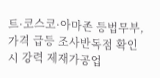트·코스코·아마존 등법무부, 가격 급등 조사반독점 확인 시 강력 제재가공업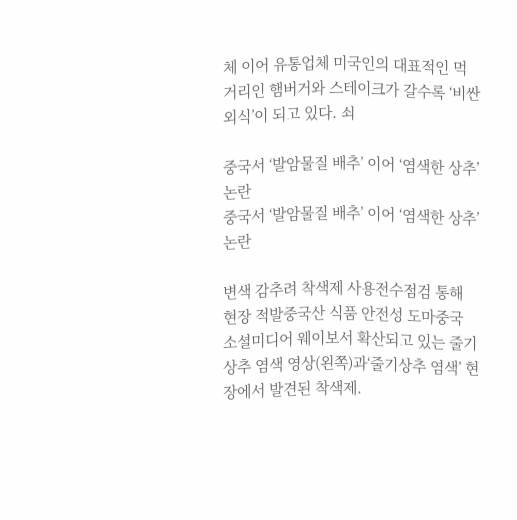체 이어 유통업체 미국인의 대표적인 먹거리인 햄버거와 스테이크가 갈수록 ‘비싼 외식’이 되고 있다. 쇠

중국서 ‘발암물질 배추’ 이어 ‘염색한 상추’ 논란
중국서 ‘발암물질 배추’ 이어 ‘염색한 상추’ 논란

변색 감추려 착색제 사용전수점검 통해 현장 적발중국산 식품 안전성 도마중국 소셜미디어 웨이보서 확산되고 있는 줄기상추 염색 영상(왼쪽)과‘줄기상추 염색’ 현장에서 발견된 착색제.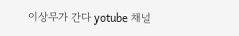이상무가 간다 yotube 채널